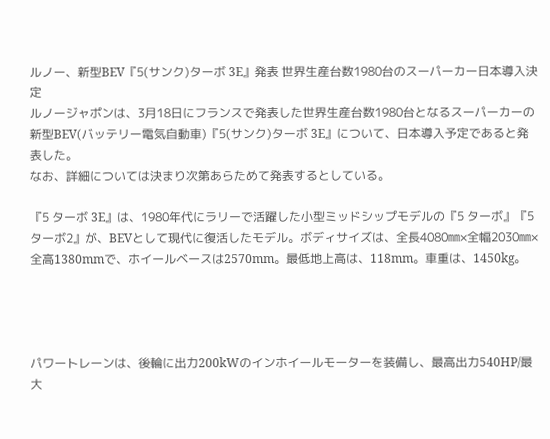ルノー、新型BEV『5(サンク)ターボ 3E』発表 世界生産台数1980台のスーパーカー日本導入決定
ルノージャポンは、3月18日にフランスで発表した世界生産台数1980台となるスーパーカーの新型BEV(バッテリー電気自動車)『5(サンク)ターボ 3E』について、日本導入予定であると発表した。
なお、詳細については決まり次第あらためて発表するとしている。

『5 ターボ 3E』は、1980年代にラリーで活躍した小型ミッドシップモデルの『5 ターボ』『5 ターボ2』が、BEVとして現代に復活したモデル。ボディサイズは、全長4080㎜×全幅2030㎜×全高1380mmで、ホイールベースは2570mm。最低地上高は、118mm。車重は、1450kg。




パワートレーンは、後輪に出力200kWのインホイールモーターを装備し、最高出力540HP/最大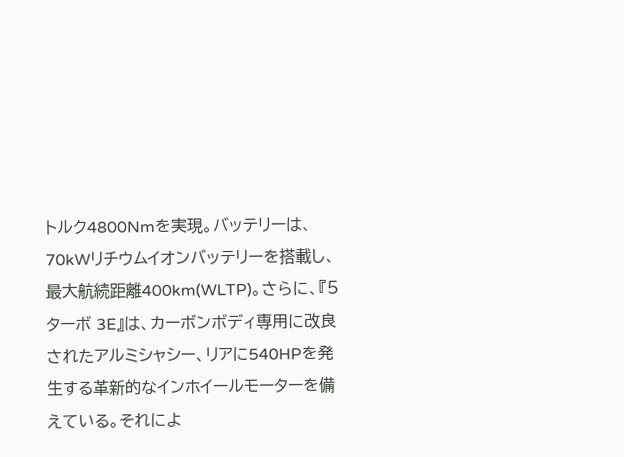トルク4800Nmを実現。バッテリーは、70kWリチウムイオンバッテリーを搭載し、最大航続距離400km(WLTP)。さらに、『5 ターボ 3E』は、カーボンボディ専用に改良されたアルミシャシー、リアに540HPを発生する革新的なインホイールモーターを備えている。それによ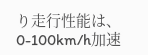り走行性能は、0-100km/h加速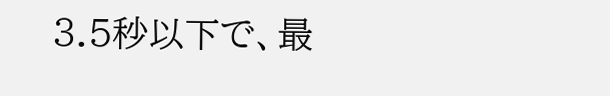3.5秒以下で、最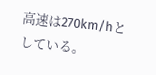高速は270km/hとしている。